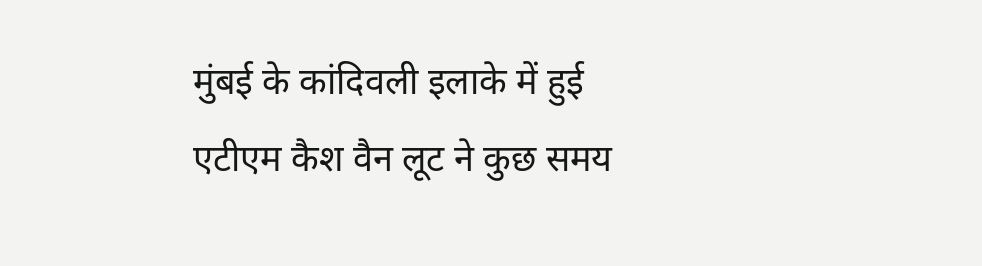मुंबई के कांदिवली इलाके में हुई एटीएम कैश वैन लूट ने कुछ समय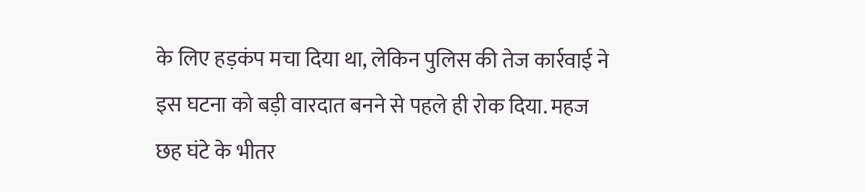के लिए हड़कंप मचा दिया था, लेकिन पुलिस की तेज कार्रवाई ने इस घटना को बड़ी वारदात बनने से पहले ही रोक दिया. महज छह घंटे के भीतर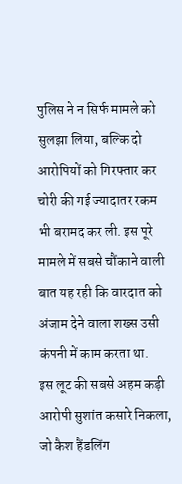पुलिस ने न सिर्फ मामले को सुलझा लिया, बल्कि दो आरोपियों को गिरफ्तार कर चोरी की गई ज्यादातर रकम भी बरामद कर ली. इस पूरे मामले में सबसे चौंकाने वाली बात यह रही कि वारदात को अंजाम देने वाला शख्स उसी कंपनी में काम करता था.
इस लूट की सबसे अहम कड़ी आरोपी सुशांत कसारे निकला, जो कैश हैंडलिंग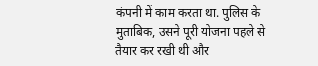कंपनी में काम करता था. पुलिस के मुताबिक, उसने पूरी योजना पहले से तैयार कर रखी थी और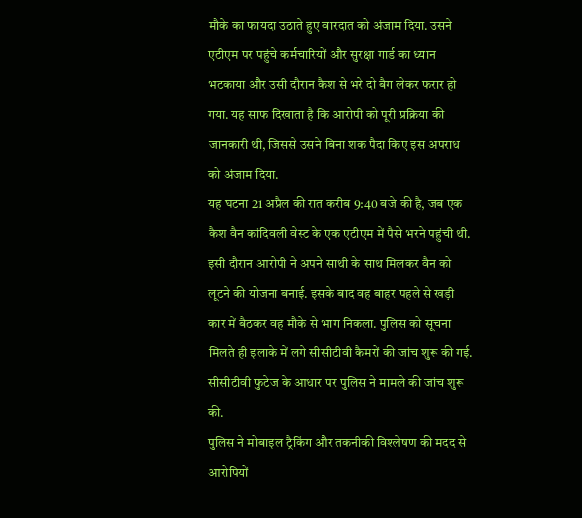मौके का फायदा उठाते हुए वारदात को अंजाम दिया. उसने एटीएम पर पहुंचे कर्मचारियों और सुरक्षा गार्ड का ध्यान भटकाया और उसी दौरान कैश से भरे दो बैग लेकर फरार हो गया. यह साफ दिखाता है कि आरोपी को पूरी प्रक्रिया की जानकारी थी, जिससे उसने बिना शक पैदा किए इस अपराध को अंजाम दिया.
यह घटना 21 अप्रैल की रात करीब 9:40 बजे की है, जब एक कैश वैन कांदिवली वेस्ट के एक एटीएम में पैसे भरने पहुंची थी. इसी दौरान आरोपी ने अपने साथी के साथ मिलकर वैन को लूटने की योजना बनाई. इसके बाद वह बाहर पहले से खड़ी कार में बैठकर वह मौके से भाग निकला. पुलिस को सूचना मिलते ही इलाके में लगे सीसीटीवी कैमरों की जांच शुरू की गई. सीसीटीवी फुटेज के आधार पर पुलिस ने मामले की जांच शुरू की.
पुलिस ने मोबाइल ट्रैकिंग और तकनीकी विश्लेषण की मदद से आरोपियों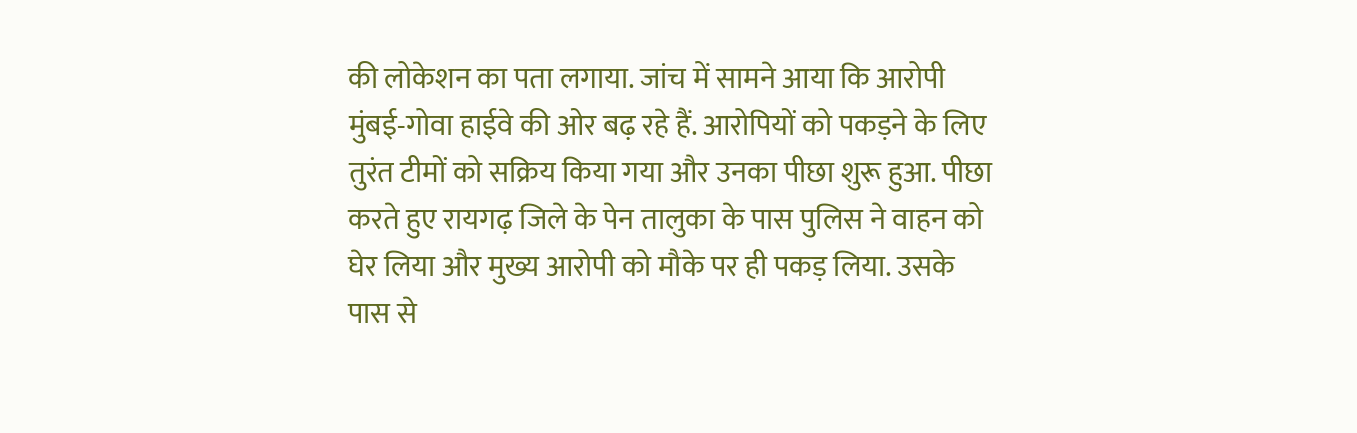की लोकेशन का पता लगाया. जांच में सामने आया कि आरोपी मुंबई-गोवा हाईवे की ओर बढ़ रहे हैं. आरोपियों को पकड़ने के लिए तुरंत टीमों को सक्रिय किया गया और उनका पीछा शुरू हुआ. पीछा करते हुए रायगढ़ जिले के पेन तालुका के पास पुलिस ने वाहन को घेर लिया और मुख्य आरोपी को मौके पर ही पकड़ लिया. उसके पास से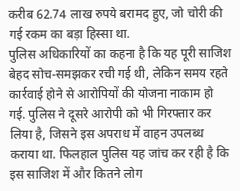करीब 62.74 लाख रुपये बरामद हुए, जो चोरी की गई रकम का बड़ा हिस्सा था.
पुलिस अधिकारियों का कहना है कि यह पूरी साजिश बेहद सोच-समझकर रची गई थी, लेकिन समय रहते कार्रवाई होने से आरोपियों की योजना नाकाम हो गई. पुलिस ने दूसरे आरोपी को भी गिरफ्तार कर लिया है, जिसने इस अपराध में वाहन उपलब्ध कराया था. फिलहाल पुलिस यह जांच कर रही है कि इस साजिश में और कितने लोग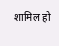शामिल हो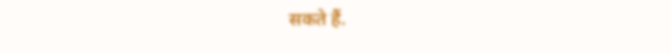सकते हैं.